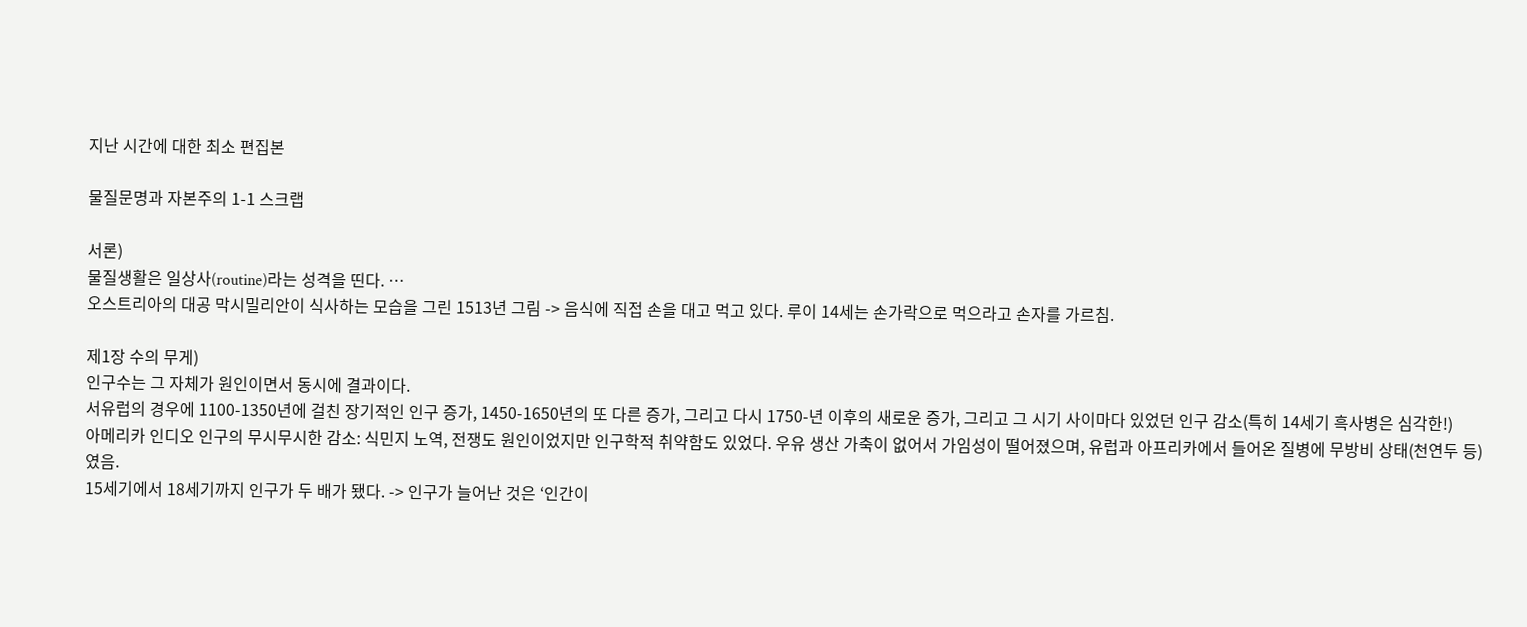지난 시간에 대한 최소 편집본

물질문명과 자본주의 1-1 스크랩

서론)
물질생활은 일상사(routine)라는 성격을 띤다. …
오스트리아의 대공 막시밀리안이 식사하는 모습을 그린 1513년 그림 -> 음식에 직접 손을 대고 먹고 있다. 루이 14세는 손가락으로 먹으라고 손자를 가르침.

제1장 수의 무게)
인구수는 그 자체가 원인이면서 동시에 결과이다.
서유럽의 경우에 1100-1350년에 걸친 장기적인 인구 증가, 1450-1650년의 또 다른 증가, 그리고 다시 1750-년 이후의 새로운 증가, 그리고 그 시기 사이마다 있었던 인구 감소(특히 14세기 흑사병은 심각한!)
아메리카 인디오 인구의 무시무시한 감소: 식민지 노역, 전쟁도 원인이었지만 인구학적 취약함도 있었다. 우유 생산 가축이 없어서 가임성이 떨어졌으며, 유럽과 아프리카에서 들어온 질병에 무방비 상태(천연두 등)였음.
15세기에서 18세기까지 인구가 두 배가 됐다. -> 인구가 늘어난 것은 ‘인간이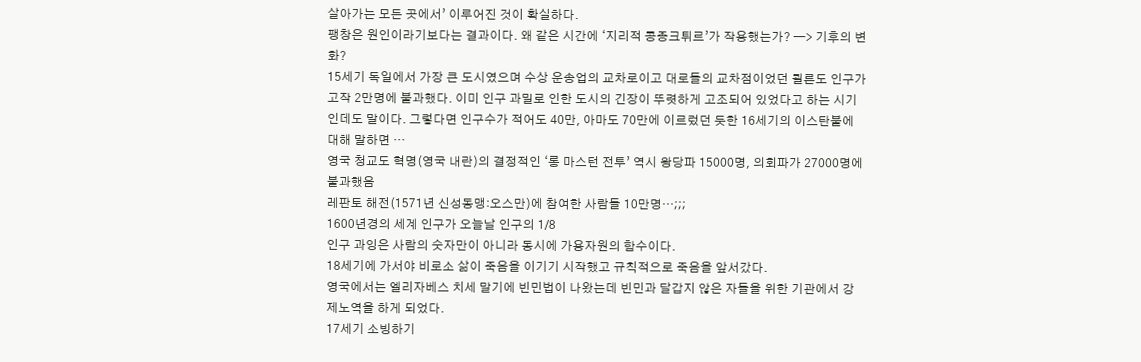살아가는 모든 곳에서’ 이루어진 것이 확실하다.
팽창은 원인이라기보다는 결과이다. 왜 같은 시간에 ‘지리적 콩종크튀르’가 작용했는가? —> 기후의 변화?
15세기 독일에서 가장 큰 도시였으며 수상 운송업의 교차로이고 대로들의 교차점이었던 쾰른도 인구가 고작 2만명에 불과했다. 이미 인구 과밀로 인한 도시의 긴장이 뚜렷하게 고조되어 있었다고 하는 시기인데도 말이다. 그렇다면 인구수가 적어도 40만, 아마도 70만에 이르렀던 듯한 16세기의 이스탄불에 대해 말하면 …
영국 청교도 혁명(영국 내란)의 결정적인 ‘롱 마스턴 전투’ 역시 왕당파 15000명, 의회파가 27000명에 불과했음
레판토 해전(1571년 신성동맹:오스만)에 참여한 사람들 10만명…;;;
1600년경의 세계 인구가 오늘날 인구의 1/8
인구 과잉은 사람의 숫자만이 아니라 동시에 가용자원의 함수이다.
18세기에 가서야 비로소 삶이 죽음을 이기기 시작했고 규칙적으로 죽음을 앞서갔다.
영국에서는 엘리자베스 치세 말기에 빈민법이 나왔는데 빈민과 달갑지 않은 자들을 위한 기관에서 강제노역을 하게 되었다.
17세기 소빙하기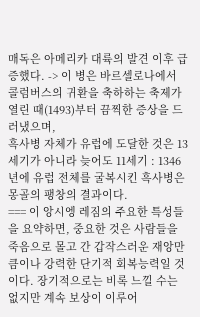매독은 아메리카 대륙의 발견 이후 급증했다. -> 이 병은 바르셀로나에서 콜럼버스의 귀환을 축하하는 축제가 열린 때(1493)부터 끔찍한 증상을 드러냈으며,
흑사병 자체가 유럽에 도달한 것은 13세기가 아니라 늦어도 11세기 : 1346년에 유럽 전체를 굴복시킨 흑사병은 몽골의 팽창의 결과이다.
=== 이 앙시엥 레짐의 주요한 특성들을 요약하면, 중요한 것은 사람들을 죽음으로 몰고 간 갑작스러운 재앙만큼이나 강력한 단기적 회복능력일 것이다. 장기적으로는 비록 느낄 수는 없지만 계속 보상이 이루어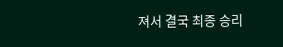져서 결국 최종 승리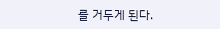를 거두게 된다.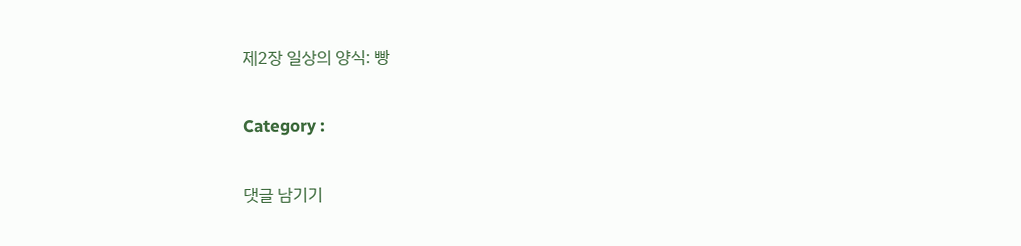제2장 일상의 양식: 빵

Category :

댓글 남기기